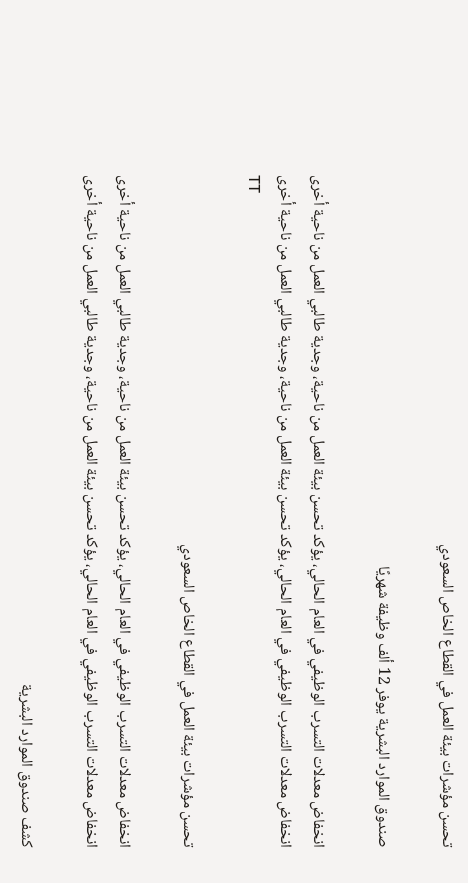تحسن مؤشرات بيئة العمل في القطاع الخاص السعودي

صندوق الموارد البشرية يوفر 12 ألف وظيفة شهريًا

انخفاض معدلات التسرب الوظيفي في العام الحالي، يؤكد تحسن بيئة العمل من ناحية، وجدية طالبي العمل من ناحية أخرى
انخفاض معدلات التسرب الوظيفي في العام الحالي، يؤكد تحسن بيئة العمل من ناحية، وجدية طالبي العمل من ناحية أخرى
TT

تحسن مؤشرات بيئة العمل في القطاع الخاص السعودي

انخفاض معدلات التسرب الوظيفي في العام الحالي، يؤكد تحسن بيئة العمل من ناحية، وجدية طالبي العمل من ناحية أخرى
انخفاض معدلات التسرب الوظيفي في العام الحالي، يؤكد تحسن بيئة العمل من ناحية، وجدية طالبي العمل من ناحية أخرى

كشف صندوق الموارد البشرية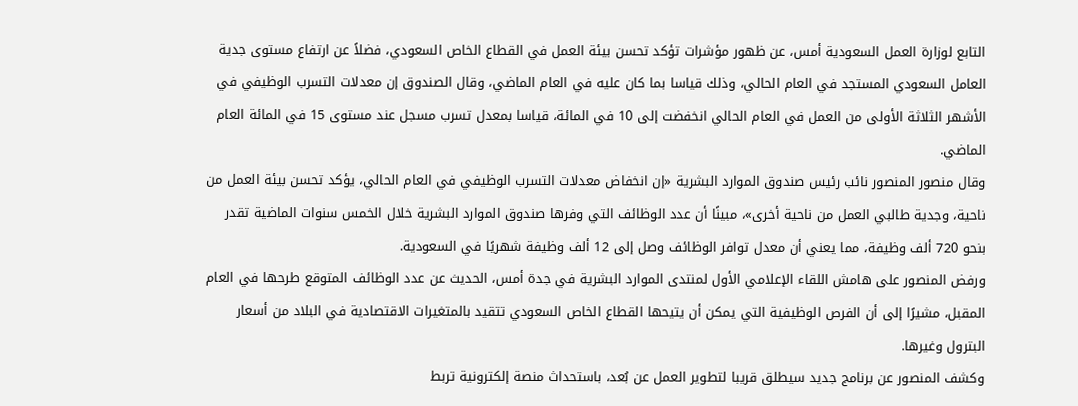التابع لوزارة العمل السعودية أمس، عن ظهور مؤشرات تؤكد تحسن بيئة العمل في القطاع الخاص السعودي، فضلاً عن ارتفاع مستوى جدية العامل السعودي المستجد في العام الحالي، وذلك قياسا بما كان عليه في العام الماضي، وقال الصندوق إن معدلات التسرب الوظيفي في الأشهر الثلاثة الأولى من العمل في العام الحالي انخفضت إلى 10 في المائة، قياسا بمعدل تسرب مسجل عند مستوى 15 في المائة العام الماضي.
وقال منصور المنصور نائب رئيس صندوق الموارد البشرية «إن انخفاض معدلات التسرب الوظيفي في العام الحالي، يؤكد تحسن بيئة العمل من ناحية، وجدية طالبي العمل من ناحية أخرى»، مبينًا أن عدد الوظائف التي وفرها صندوق الموارد البشرية خلال الخمس سنوات الماضية تقدر بنحو 720 ألف وظيفة، مما يعني أن معدل توافر الوظائف وصل إلى 12 ألف وظيفة شهريًا في السعودية.
ورفض المنصور على هامش اللقاء الإعلامي الأول لمنتدى الموارد البشرية في جدة أمس، الحديث عن عدد الوظائف المتوقع طرحها في العام المقبل، مشيرًا إلى أن الفرص الوظيفية التي يمكن أن يتيحها القطاع الخاص السعودي تتقيد بالمتغيرات الاقتصادية في البلاد من أسعار البترول وغيرها.
وكشف المنصور عن برنامج جديد سيطلق قريبا لتطوير العمل عن بُعد، باستحداث منصة إلكترونية تربط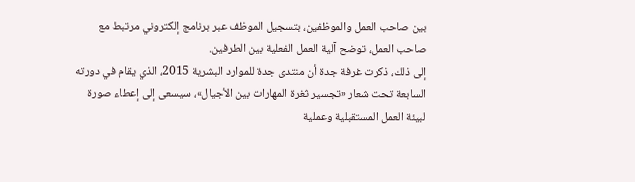بين صاحب العمل والموظفين، بتسجيل الموظف عبر برنامج إلكتروني مرتبط مع صاحب العمل، توضح آلية العمل الفعلية بين الطرفين.
إلى ذلك، ذكرت غرفة جدة أن منتدى جدة للموارد البشرية 2015، الذي يقام في دورته السابعة تحت شعار «تجسير ثغرة المهارات بين الأجيال»، سيسعى إلى إعطاء صورة لبيئة العمل المستقبلية وعملية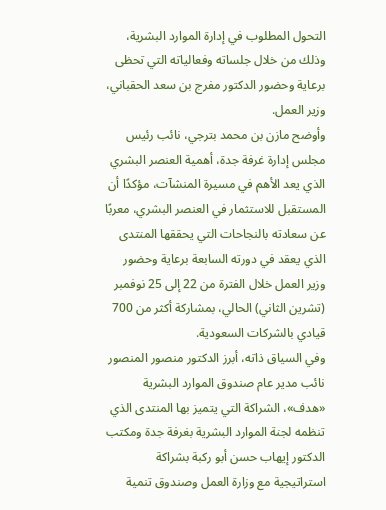التحول المطلوب في إدارة الموارد البشرية، وذلك من خلال جلساته وفعالياته التي تحظى برعاية وحضور الدكتور مفرج بن سعد الحقباني، وزير العمل.
وأوضح مازن بن محمد بترجي، نائب رئيس مجلس إدارة غرفة جدة، أهمية العنصر البشري الذي يعد الأهم في مسيرة المنشآت، مؤكدًا أن المستقبل للاستثمار في العنصر البشري، معربًا عن سعادته بالنجاحات التي يحققها المنتدى الذي يعقد في دورته السابعة برعاية وحضور وزير العمل خلال الفترة من 22 إلى 25 نوفمبر (تشرين الثاني) الحالي، بمشاركة أكثر من 700 قيادي بالشركات السعودية.
وفي السياق ذاته، أبرز الدكتور منصور المنصور نائب مدير عام صندوق الموارد البشرية «هدف»، الشراكة التي يتميز بها المنتدى الذي تنظمه لجنة الموارد البشرية بغرفة جدة ومكتب الدكتور إيهاب حسن أبو ركبة بشراكة استراتيجية مع وزارة العمل وصندوق تنمية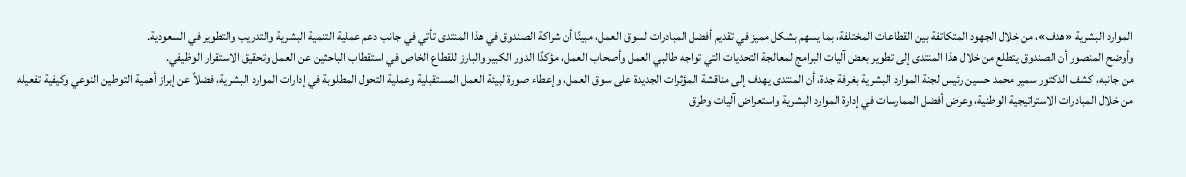الموارد البشرية «هدف»، من خلال الجهود المتكاتفة بين القطاعات المختلفة، بما يسهم بشكل مميز في تقديم أفضل المبادرات لسوق العمل، مبينًا أن شراكة الصندوق في هذا المنتدى تأتي في جانب دعم عملية التنمية البشرية والتدريب والتطوير في السعودية.
وأوضح المنصور أن الصندوق يتطلع من خلال هذا المنتدى إلى تطوير بعض آليات البرامج لمعالجة التحديات التي تواجه طالبي العمل وأصحاب العمل، مؤكدًا الدور الكبير والبارز للقطاع الخاص في استقطاب الباحثين عن العمل وتحقيق الاستقرار الوظيفي.
من جانبه، كشف الدكتور سمير محمد حسين رئيس لجنة الموارد البشرية بغرفة جدة، أن المنتدى يهدف إلى مناقشة المؤثرات الجديدة على سوق العمل، وإعطاء صورة لبيئة العمل المستقبلية وعملية التحول المطلوبة في إدارات الموارد البشرية، فضلاً عن إبراز أهمية التوطين النوعي وكيفية تفعيله من خلال المبادرات الاستراتيجية الوطنية، وعرض أفضل الممارسات في إدارة الموارد البشرية واستعراض آليات وطرق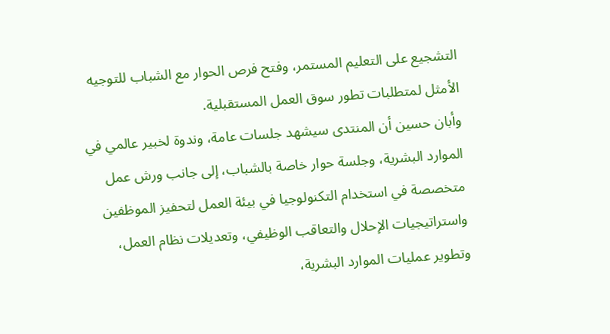التشجيع على التعليم المستمر، وفتح فرص الحوار مع الشباب للتوجيه الأمثل لمتطلبات تطور سوق العمل المستقبلية.
وأبان حسين أن المنتدى سيشهد جلسات عامة، وندوة لخبير عالمي في الموارد البشرية، وجلسة حوار خاصة بالشباب، إلى جانب ورش عمل متخصصة في استخدام التكنولوجيا في بيئة العمل لتحفيز الموظفين واستراتيجيات الإحلال والتعاقب الوظيفي، وتعديلات نظام العمل، وتطوير عمليات الموارد البشرية،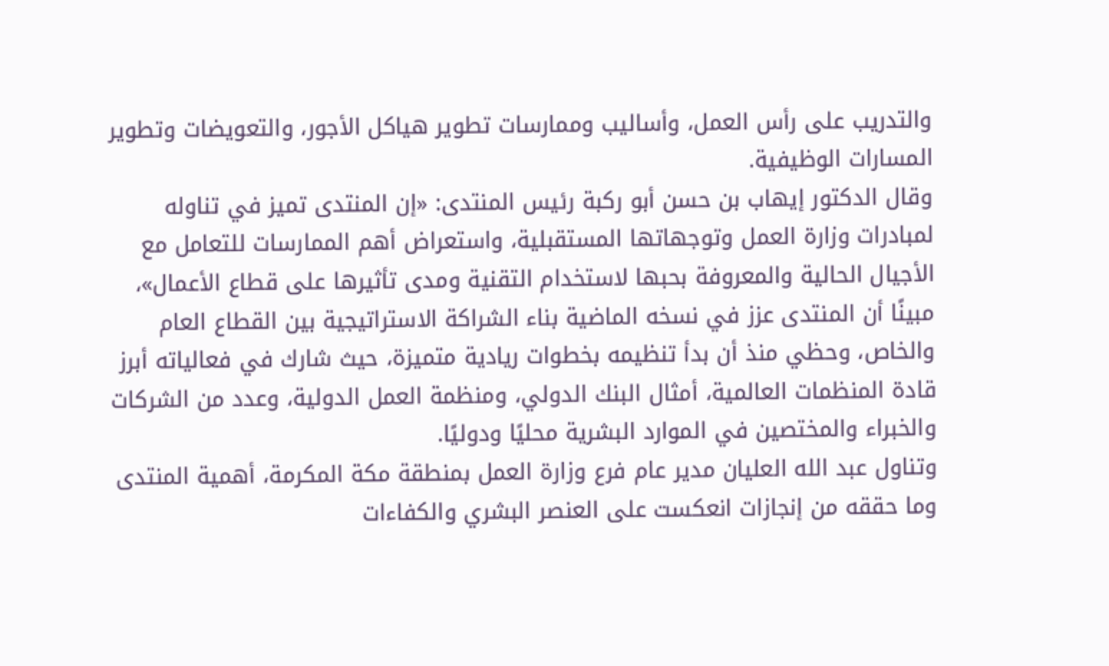والتدريب على رأس العمل، وأساليب وممارسات تطوير هياكل الأجور، والتعويضات وتطوير المسارات الوظيفية.
وقال الدكتور إيهاب بن حسن أبو ركبة رئيس المنتدى: «إن المنتدى تميز في تناوله لمبادرات وزارة العمل وتوجهاتها المستقبلية، واستعراض أهم الممارسات للتعامل مع الأجيال الحالية والمعروفة بحبها لاستخدام التقنية ومدى تأثيرها على قطاع الأعمال»، مبينًا أن المنتدى عزز في نسخه الماضية بناء الشراكة الاستراتيجية بين القطاع العام والخاص، وحظي منذ أن بدأ تنظيمه بخطوات ريادية متميزة، حيث شارك في فعالياته أبرز قادة المنظمات العالمية، أمثال البنك الدولي، ومنظمة العمل الدولية، وعدد من الشركات والخبراء والمختصين في الموارد البشرية محليًا ودوليًا.
وتناول عبد الله العليان مدير عام فرع وزارة العمل بمنطقة مكة المكرمة، أهمية المنتدى وما حققه من إنجازات انعكست على العنصر البشري والكفاءات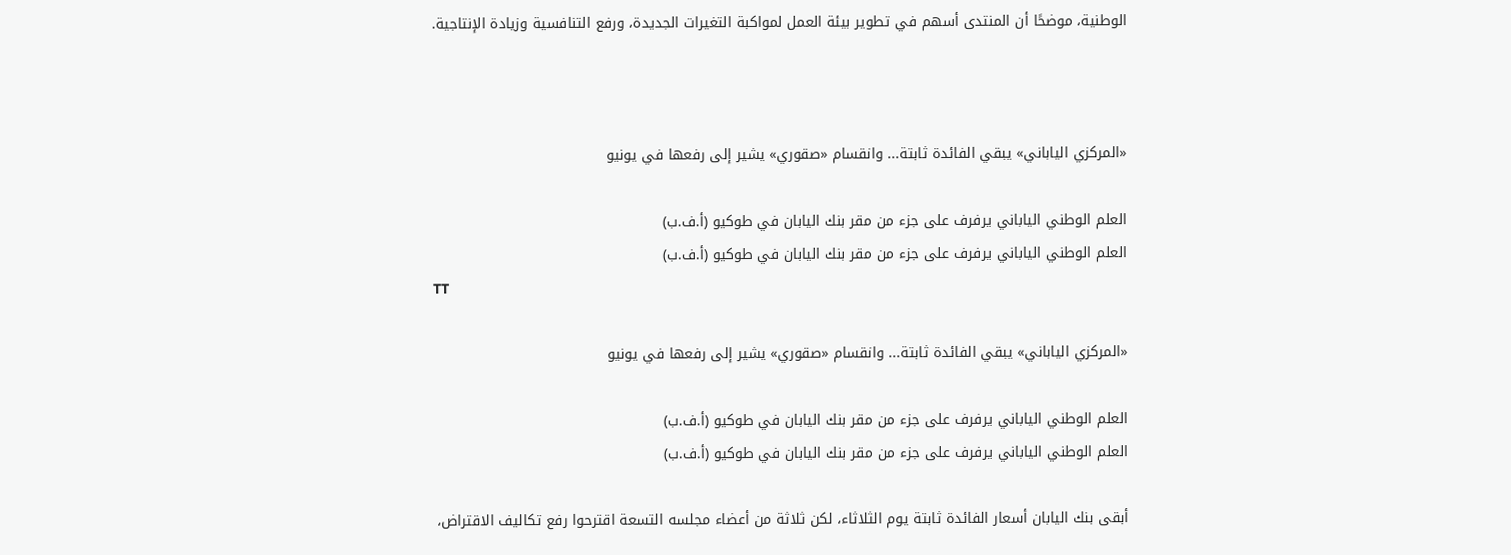الوطنية، موضحًا أن المنتدى أسهم في تطوير بيئة العمل لمواكبة التغيرات الجديدة، ورفع التنافسية وزيادة الإنتاجية.



«المركزي الياباني» يبقي الفائدة ثابتة... وانقسام «صقوري» يشير إلى رفعها في يونيو

العلم الوطني الياباني يرفرف على جزء من مقر بنك اليابان في طوكيو (أ.ف.ب)
العلم الوطني الياباني يرفرف على جزء من مقر بنك اليابان في طوكيو (أ.ف.ب)
TT

«المركزي الياباني» يبقي الفائدة ثابتة... وانقسام «صقوري» يشير إلى رفعها في يونيو

العلم الوطني الياباني يرفرف على جزء من مقر بنك اليابان في طوكيو (أ.ف.ب)
العلم الوطني الياباني يرفرف على جزء من مقر بنك اليابان في طوكيو (أ.ف.ب)

أبقى بنك اليابان أسعار الفائدة ثابتة يوم الثلاثاء، لكن ثلاثة من أعضاء مجلسه التسعة اقترحوا رفع تكاليف الاقتراض،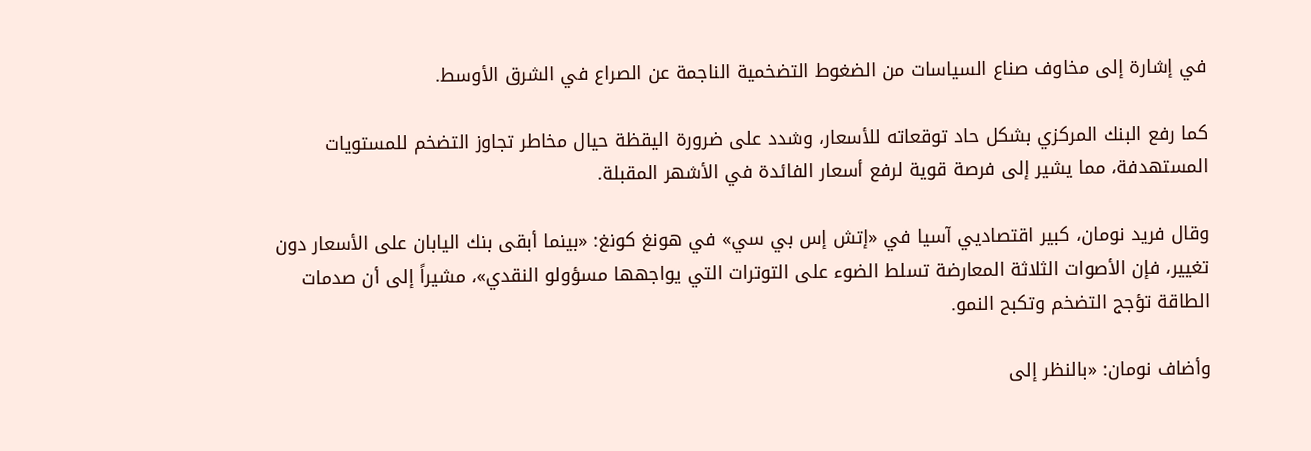في إشارة إلى مخاوف صناع السياسات من الضغوط التضخمية الناجمة عن الصراع في الشرق الأوسط.

كما رفع البنك المركزي بشكل حاد توقعاته للأسعار، وشدد على ضرورة اليقظة حيال مخاطر تجاوز التضخم للمستويات المستهدفة، مما يشير إلى فرصة قوية لرفع أسعار الفائدة في الأشهر المقبلة.

وقال فريد نومان، كبير اقتصاديي آسيا في «إتش إس بي سي» في هونغ كونغ: «بينما أبقى بنك اليابان على الأسعار دون تغيير، فإن الأصوات الثلاثة المعارضة تسلط الضوء على التوترات التي يواجهها مسؤولو النقدي»، مشيراً إلى أن صدمات الطاقة تؤجج التضخم وتكبح النمو.

وأضاف نومان: «بالنظر إلى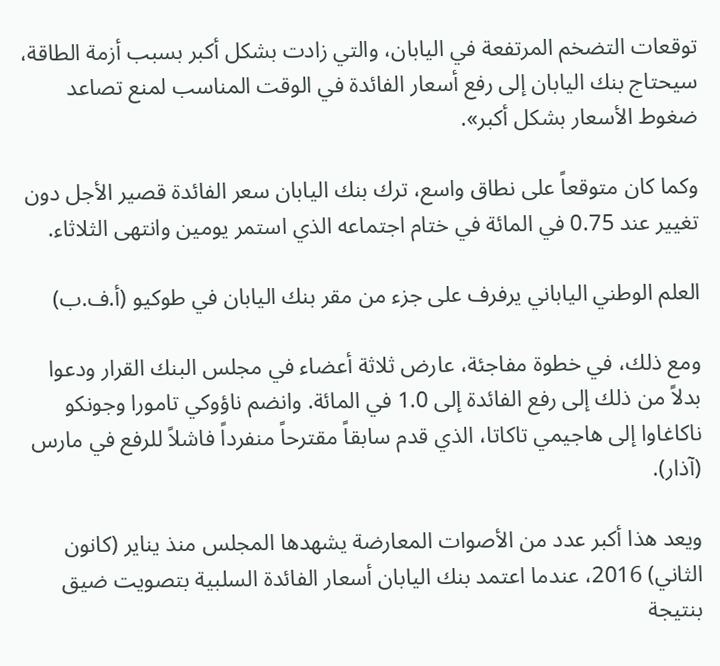توقعات التضخم المرتفعة في اليابان، والتي زادت بشكل أكبر بسبب أزمة الطاقة، سيحتاج بنك اليابان إلى رفع أسعار الفائدة في الوقت المناسب لمنع تصاعد ضغوط الأسعار بشكل أكبر».

وكما كان متوقعاً على نطاق واسع، ترك بنك اليابان سعر الفائدة قصير الأجل دون تغيير عند 0.75 في المائة في ختام اجتماعه الذي استمر يومين وانتهى الثلاثاء.

العلم الوطني الياباني يرفرف على جزء من مقر بنك اليابان في طوكيو (أ.ف.ب)

ومع ذلك، في خطوة مفاجئة، عارض ثلاثة أعضاء في مجلس البنك القرار ودعوا بدلاً من ذلك إلى رفع الفائدة إلى 1.0 في المائة. وانضم ناؤوكي تامورا وجونكو ناكاغاوا إلى هاجيمي تاكاتا، الذي قدم سابقاً مقترحاً منفرداً فاشلاً للرفع في مارس (آذار).

ويعد هذا أكبر عدد من الأصوات المعارضة يشهدها المجلس منذ يناير (كانون الثاني) 2016، عندما اعتمد بنك اليابان أسعار الفائدة السلبية بتصويت ضيق بنتيجة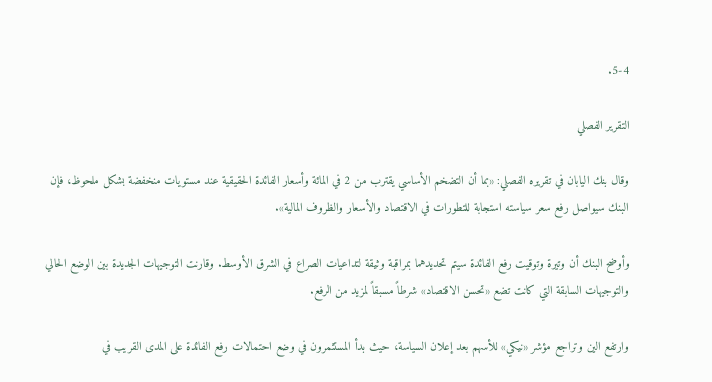5-4.

التقرير الفصلي

وقال بنك اليابان في تقريره الفصلي: «بما أن التضخم الأساسي يقترب من 2 في المائة وأسعار الفائدة الحقيقية عند مستويات منخفضة بشكل ملحوظ، فإن البنك سيواصل رفع سعر سياسته استجابة للتطورات في الاقتصاد والأسعار والظروف المالية».

وأوضح البنك أن وتيرة وتوقيت رفع الفائدة سيتم تحديدهما بمراقبة وثيقة لتداعيات الصراع في الشرق الأوسط. وقارنت التوجيهات الجديدة بين الوضع الحالي والتوجيهات السابقة التي كانت تضع «تحسن الاقتصاد» شرطاً مسبقاً لمزيد من الرفع.

وارتفع الين وتراجع مؤشر «نيكي» للأسهم بعد إعلان السياسة، حيث بدأ المستثمرون في وضع احتمالات رفع الفائدة على المدى القريب في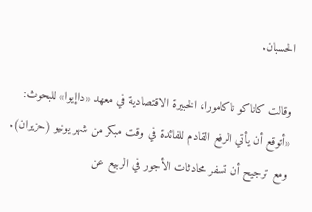الحسبان.

وقالت كاناكو ناكامورا، الخبيرة الاقتصادية في معهد «داإيوا» للبحوث: «أتوقع أن يأتي الرفع القادم للفائدة في وقت مبكر من شهر يونيو (حزيران). ومع ترجيح أن تسفر محادثات الأجور في الربيع عن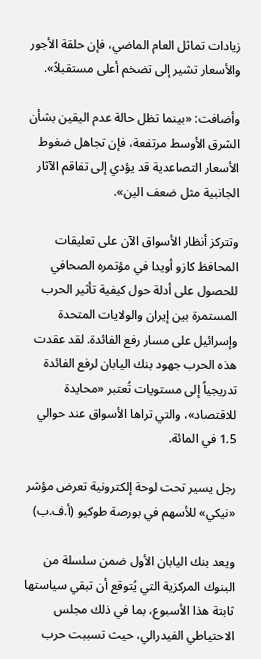زيادات تماثل العام الماضي، فإن حلقة الأجور والأسعار تشير إلى تضخم أعلى مستقبلاً».

وأضافت: «بينما تظل حالة عدم اليقين بشأن الشرق الأوسط مرتفعة، فإن تجاهل ضغوط الأسعار التصاعدية قد يؤدي إلى تفاقم الآثار الجانبية مثل ضعف الين».

وتتركز أنظار الأسواق الآن على تعليقات المحافظ كازو أويدا في مؤتمره الصحافي للحصول على أدلة حول كيفية تأثير الحرب المستمرة بين إيران والولايات المتحدة وإسرائيل على مسار رفع الفائدة. لقد عقدت هذه الحرب جهود بنك اليابان لرفع الفائدة تدريجياً إلى مستويات تُعتبر «محايدة للاقتصاد»، والتي تراها الأسواق عند حوالي 1.5 في المائة.

رجل يسير تحت لوحة إلكترونية تعرض مؤشر «نيكي» للأسهم في بورصة طوكيو (أ.ف.ب)

ويعد بنك اليابان الأول ضمن سلسلة من البنوك المركزية التي يُتوقع أن تبقي سياستها ثابتة هذا الأسبوع، بما في ذلك مجلس الاحتياطي الفيدرالي، حيث تسببت حرب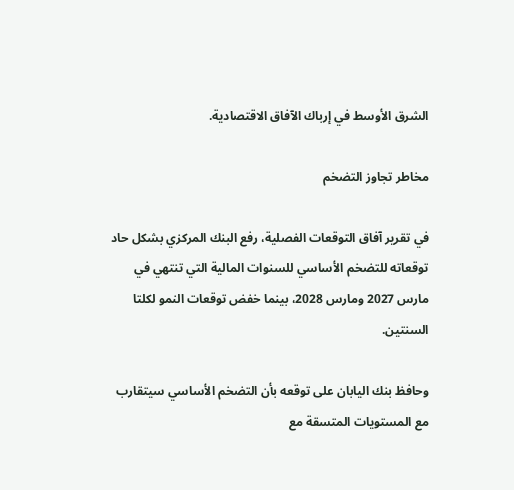الشرق الأوسط في إرباك الآفاق الاقتصادية.

مخاطر تجاوز التضخم

في تقرير آفاق التوقعات الفصلية، رفع البنك المركزي بشكل حاد توقعاته للتضخم الأساسي للسنوات المالية التي تنتهي في مارس 2027 ومارس 2028، بينما خفض توقعات النمو لكلتا السنتين.

وحافظ بنك اليابان على توقعه بأن التضخم الأساسي سيتقارب مع المستويات المتسقة مع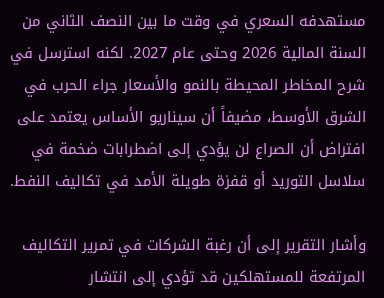مستهدفه السعري في وقت ما بين النصف الثاني من السنة المالية 2026 وحتى عام 2027. لكنه استرسل في شرح المخاطر المحيطة بالنمو والأسعار جراء الحرب في الشرق الأوسط، مضيفاً أن سيناريو الأساس يعتمد على افتراض أن الصراع لن يؤدي إلى اضطرابات ضخمة في سلاسل التوريد أو قفزة طويلة الأمد في تكاليف النفط.

وأشار التقرير إلى أن رغبة الشركات في تمرير التكاليف المرتفعة للمستهلكين قد تؤدي إلى انتشار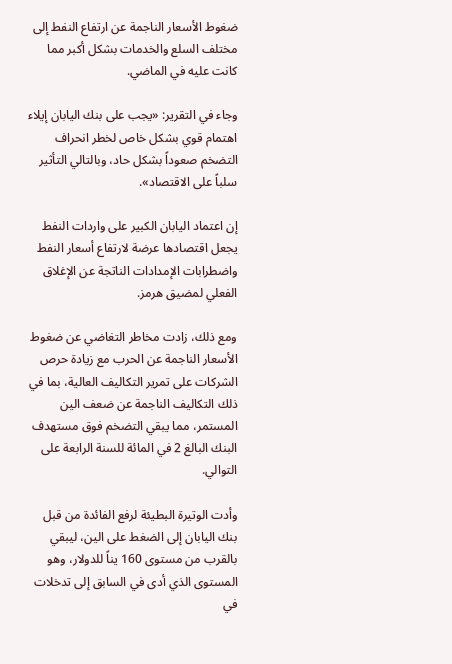ضغوط الأسعار الناجمة عن ارتفاع النفط إلى مختلف السلع والخدمات بشكل أكبر مما كانت عليه في الماضي.

وجاء في التقرير: «يجب على بنك اليابان إيلاء اهتمام قوي بشكل خاص لخطر انحراف التضخم صعوداً بشكل حاد، وبالتالي التأثير سلباً على الاقتصاد».

إن اعتماد اليابان الكبير على واردات النفط يجعل اقتصادها عرضة لارتفاع أسعار النفط واضطرابات الإمدادات الناتجة عن الإغلاق الفعلي لمضيق هرمز.

ومع ذلك، زادت مخاطر التغاضي عن ضغوط الأسعار الناجمة عن الحرب مع زيادة حرص الشركات على تمرير التكاليف العالية، بما في ذلك التكاليف الناجمة عن ضعف الين المستمر، مما يبقي التضخم فوق مستهدف البنك البالغ 2 في المائة للسنة الرابعة على التوالي.

وأدت الوتيرة البطيئة لرفع الفائدة من قبل بنك اليابان إلى الضغط على الين، ليبقي بالقرب من مستوى 160 يناً للدولار، وهو المستوى الذي أدى في السابق إلى تدخلات في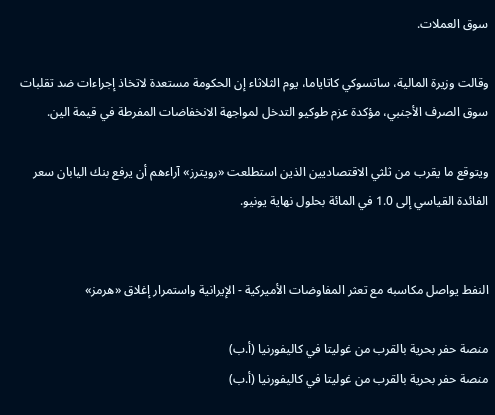سوق العملات.

وقالت وزيرة المالية، ساتسوكي كاتاياما، يوم الثلاثاء إن الحكومة مستعدة لاتخاذ إجراءات ضد تقلبات سوق الصرف الأجنبي، مؤكدة عزم طوكيو التدخل لمواجهة الانخفاضات المفرطة في قيمة الين.

ويتوقع ما يقرب من ثلثي الاقتصاديين الذين استطلعت «رويترز» آراءهم أن يرفع بنك اليابان سعر الفائدة القياسي إلى 1.0 في المائة بحلول نهاية يونيو.


النفط يواصل مكاسبه مع تعثر المفاوضات الأميركية - الإيرانية واستمرار إغلاق «هرمز»

منصة حفر بحرية بالقرب من غوليتا في كاليفورنيا (أ.ب)
منصة حفر بحرية بالقرب من غوليتا في كاليفورنيا (أ.ب)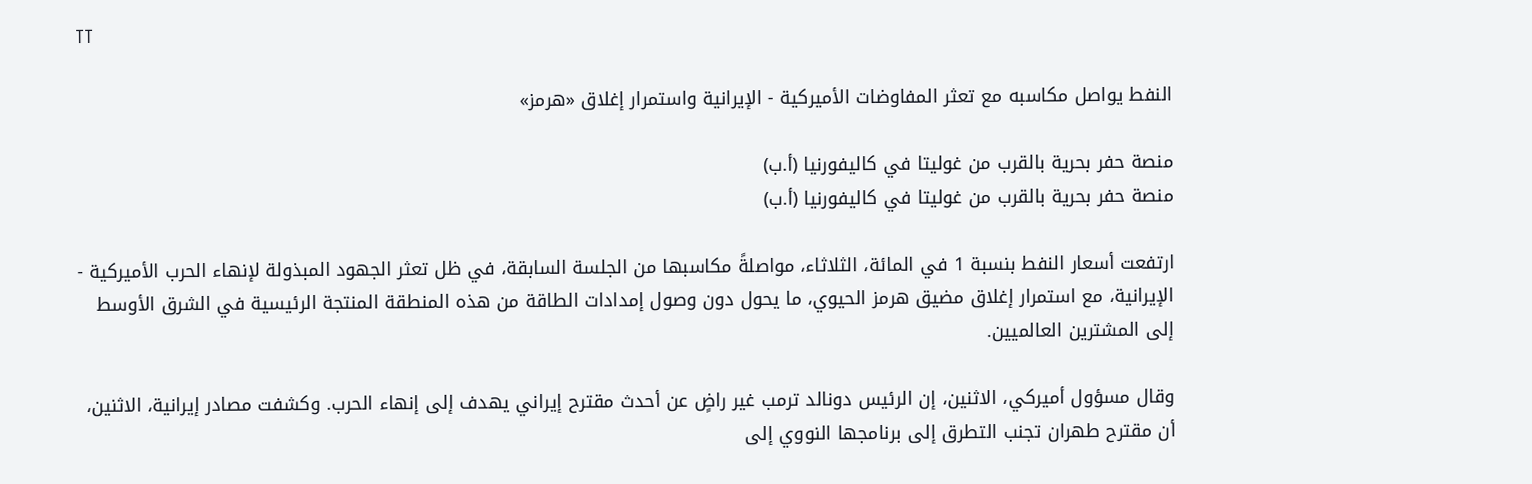TT

النفط يواصل مكاسبه مع تعثر المفاوضات الأميركية - الإيرانية واستمرار إغلاق «هرمز»

منصة حفر بحرية بالقرب من غوليتا في كاليفورنيا (أ.ب)
منصة حفر بحرية بالقرب من غوليتا في كاليفورنيا (أ.ب)

ارتفعت أسعار النفط بنسبة 1 في المائة، الثلاثاء، مواصلةً مكاسبها من الجلسة السابقة، في ظل تعثر الجهود المبذولة لإنهاء الحرب الأميركية - الإيرانية، مع استمرار إغلاق مضيق هرمز الحيوي، ما يحول دون وصول إمدادات الطاقة من هذه المنطقة المنتجة الرئيسية في الشرق الأوسط إلى المشترين العالميين.

وقال مسؤول أميركي، الاثنين، إن الرئيس دونالد ترمب غير راضٍ عن أحدث مقترح إيراني يهدف إلى إنهاء الحرب. وكشفت مصادر إيرانية، الاثنين، أن مقترح طهران تجنب التطرق إلى برنامجها النووي إلى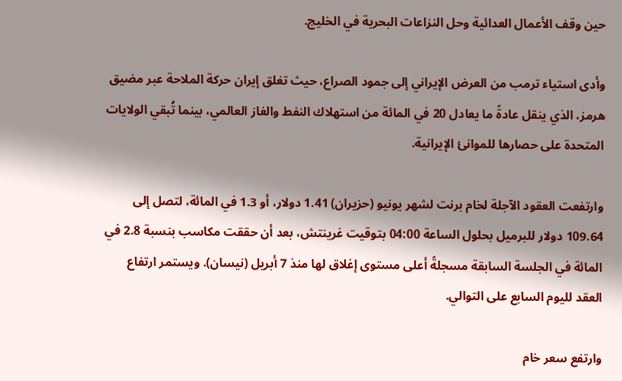حين وقف الأعمال العدائية وحل النزاعات البحرية في الخليج.

وأدى استياء ترمب من العرض الإيراني إلى جمود الصراع، حيث تغلق إيران حركة الملاحة عبر مضيق هرمز، الذي ينقل عادةً ما يعادل 20 في المائة من استهلاك النفط والغاز العالمي، بينما تُبقي الولايات المتحدة على حصارها للموانئ الإيرانية.

وارتفعت العقود الآجلة لخام برنت لشهر يونيو (حزيران) 1.41 دولار، أو 1.3 في المائة، لتصل إلى 109.64 دولار للبرميل بحلول الساعة 04:00 بتوقيت غرينتش، بعد أن حققت مكاسب بنسبة 2.8 في المائة في الجلسة السابقة مسجلةً أعلى مستوى إغلاق لها منذ 7 أبريل (نيسان). ويستمر ارتفاع العقد لليوم السابع على التوالي.

وارتفع سعر خام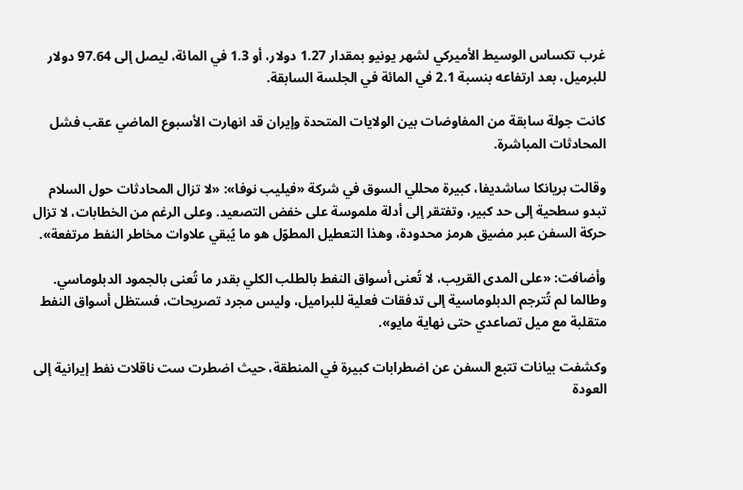غرب تكساس الوسيط الأميركي لشهر يونيو بمقدار 1.27 دولار، أو 1.3 في المائة، ليصل إلى 97.64 دولار للبرميل، بعد ارتفاعه بنسبة 2.1 في المائة في الجلسة السابقة.

كانت جولة سابقة من المفاوضات بين الولايات المتحدة وإيران قد انهارت الأسبوع الماضي عقب فشل المحادثات المباشرة.

وقالت بريانكا ساشديفا، كبيرة محللي السوق في شركة «فيليب نوفا»: «لا تزال المحادثات حول السلام تبدو سطحية إلى حد كبير، وتفتقر إلى أدلة ملموسة على خفض التصعيد. وعلى الرغم من الخطابات، لا تزال حركة السفن عبر مضيق هرمز محدودة، وهذا التعطيل المطوّل هو ما يُبقي علاوات مخاطر النفط مرتفعة».

وأضافت: «على المدى القريب، لا تُعنى أسواق النفط بالطلب الكلي بقدر ما تُعنى بالجمود الدبلوماسي. وطالما لم تُترجم الدبلوماسية إلى تدفقات فعلية للبراميل، وليس مجرد تصريحات، فستظل أسواق النفط متقلبة مع ميل تصاعدي حتى نهاية مايو».

وكشفت بيانات تتبع السفن عن اضطرابات كبيرة في المنطقة، حيث اضطرت ست ناقلات نفط إيرانية إلى العودة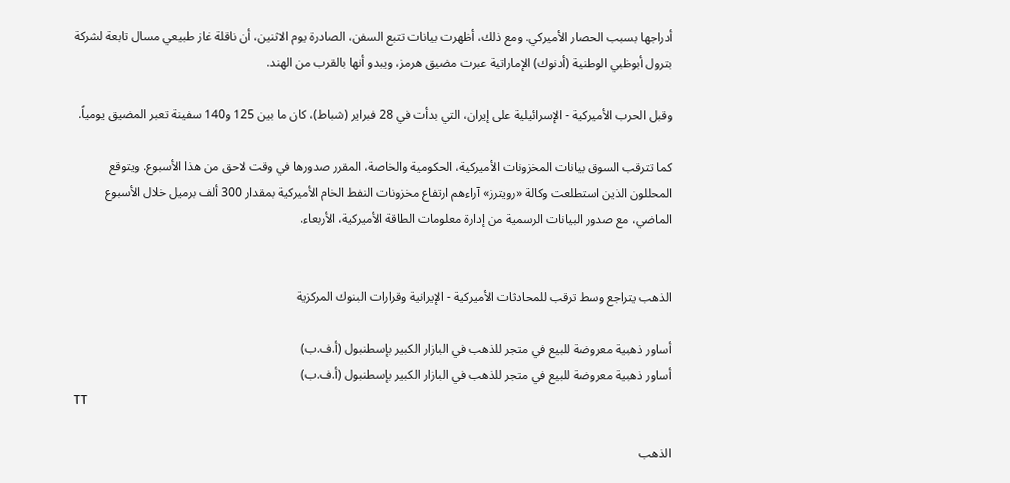أدراجها بسبب الحصار الأميركي. ومع ذلك، أظهرت بيانات تتبع السفن، الصادرة يوم الاثنين، أن ناقلة غاز طبيعي مسال تابعة لشركة بترول أبوظبي الوطنية (أدنوك) الإماراتية عبرت مضيق هرمز، ويبدو أنها بالقرب من الهند.

وقبل الحرب الأميركية - الإسرائيلية على إيران، التي بدأت في 28 فبراير (شباط)، كان ما بين 125 و140 سفينة تعبر المضيق يومياً.

كما تترقب السوق بيانات المخزونات الأميركية، الحكومية والخاصة، المقرر صدورها في وقت لاحق من هذا الأسبوع. ويتوقع المحللون الذين استطلعت وكالة «رويترز» آراءهم ارتفاع مخزونات النفط الخام الأميركية بمقدار 300 ألف برميل خلال الأسبوع الماضي، مع صدور البيانات الرسمية من إدارة معلومات الطاقة الأميركية، الأربعاء.


الذهب يتراجع وسط ترقب للمحادثات الأميركية - الإيرانية وقرارات البنوك المركزية

أساور ذهبية معروضة للبيع في متجر للذهب في البازار الكبير بإسطنبول (أ.ف.ب)
أساور ذهبية معروضة للبيع في متجر للذهب في البازار الكبير بإسطنبول (أ.ف.ب)
TT

الذهب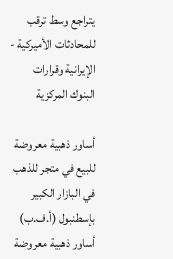يتراجع وسط ترقب للمحادثات الأميركية - الإيرانية وقرارات البنوك المركزية

أساور ذهبية معروضة للبيع في متجر للذهب في البازار الكبير بإسطنبول (أ.ف.ب)
أساور ذهبية معروضة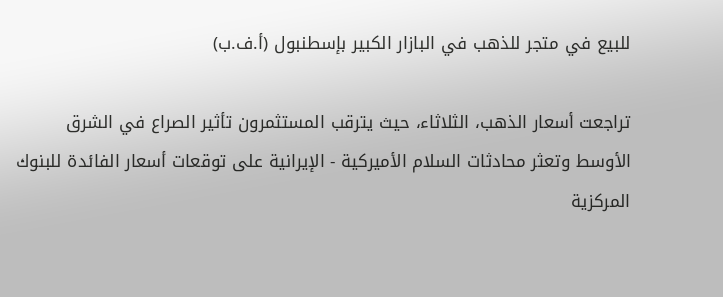للبيع في متجر للذهب في البازار الكبير بإسطنبول (أ.ف.ب)

تراجعت أسعار الذهب، الثلاثاء، حيث يترقب المستثمرون تأثير الصراع في الشرق الأوسط وتعثر محادثات السلام الأميركية - الإيرانية على توقعات أسعار الفائدة للبنوك المركزية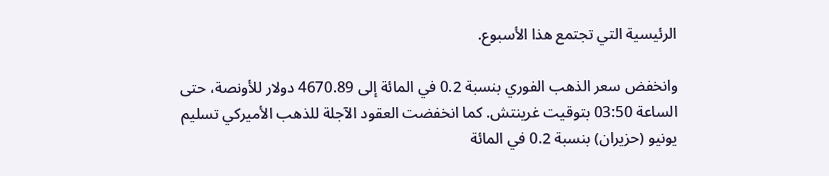الرئيسية التي تجتمع هذا الأسبوع.

وانخفض سعر الذهب الفوري بنسبة 0.2 في المائة إلى 4670.89 دولار للأونصة، حتى الساعة 03:50 بتوقيت غرينتش. كما انخفضت العقود الآجلة للذهب الأميركي تسليم يونيو (حزيران) بنسبة 0.2 في المائة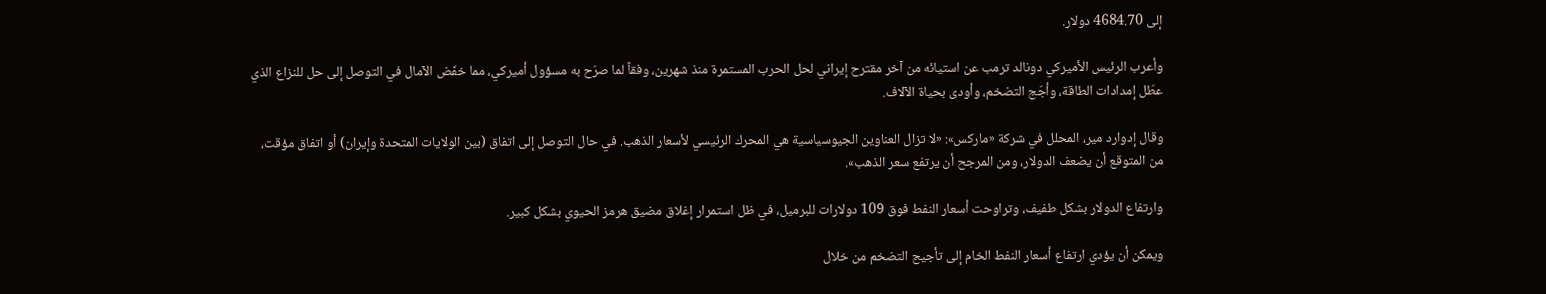إلى 4684.70 دولار.

وأعرب الرئيس الأميركي دونالد ترمب عن استيائه من آخر مقترح إيراني لحل الحرب المستمرة منذ شهرين، وفقاً لما صرّح به مسؤول أميركي، مما خفّض الآمال في التوصل إلى حل للنزاع الذي عطّل إمدادات الطاقة، وأجّج التضخم، وأودى بحياة الآلاف.

وقال إدوارد مير، المحلل في شركة «ماركس»: «لا تزال العناوين الجيوسياسية هي المحرك الرئيسي لأسعار الذهب. في حال التوصل إلى اتفاق (بين الولايات المتحدة وإيران) أو اتفاق مؤقت، من المتوقع أن يضعف الدولار، ومن المرجح أن يرتفع سعر الذهب».

وارتفاع الدولار بشكل طفيف، وتراوحت أسعار النفط فوق 109 دولارات للبرميل، في ظل استمرار إغلاق مضيق هرمز الحيوي بشكل كبير.

ويمكن أن يؤدي ارتفاع أسعار النفط الخام إلى تأجيج التضخم من خلال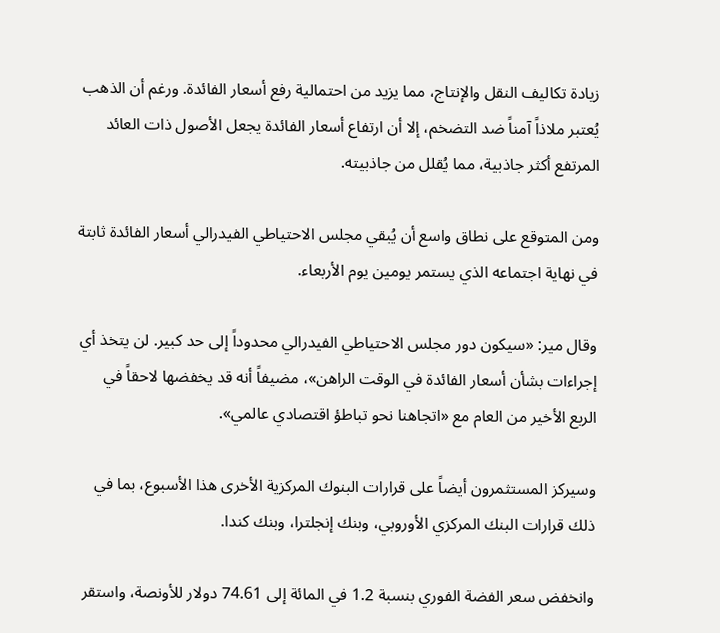زيادة تكاليف النقل والإنتاج، مما يزيد من احتمالية رفع أسعار الفائدة. ورغم أن الذهب يُعتبر ملاذاً آمناً ضد التضخم، إلا أن ارتفاع أسعار الفائدة يجعل الأصول ذات العائد المرتفع أكثر جاذبية، مما يُقلل من جاذبيته.

ومن المتوقع على نطاق واسع أن يُبقي مجلس الاحتياطي الفيدرالي أسعار الفائدة ثابتة في نهاية اجتماعه الذي يستمر يومين يوم الأربعاء.

وقال مير: «سيكون دور مجلس الاحتياطي الفيدرالي محدوداً إلى حد كبير. لن يتخذ أي إجراءات بشأن أسعار الفائدة في الوقت الراهن»، مضيفاً أنه قد يخفضها لاحقاً في الربع الأخير من العام مع «اتجاهنا نحو تباطؤ اقتصادي عالمي».

وسيركز المستثمرون أيضاً على قرارات البنوك المركزية الأخرى هذا الأسبوع، بما في ذلك قرارات البنك المركزي الأوروبي، وبنك إنجلترا، وبنك كندا.

وانخفض سعر الفضة الفوري بنسبة 1.2 في المائة إلى 74.61 دولار للأونصة، واستقر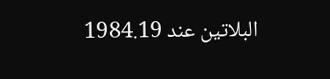البلاتين عند 1984.19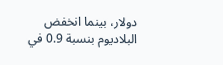دولار، بينما انخفض البلاديوم بنسبة 0.9 في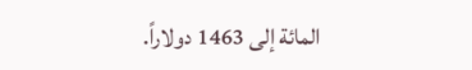المائة إلى 1463 دولاراً.